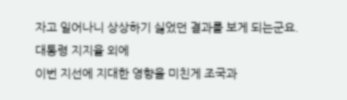자고 일어나니 상상하기 싫었던 결과를 보게 되는군요.
대통령 지지율 외에
이번 지선에 지대한 영향을 미친게 조국과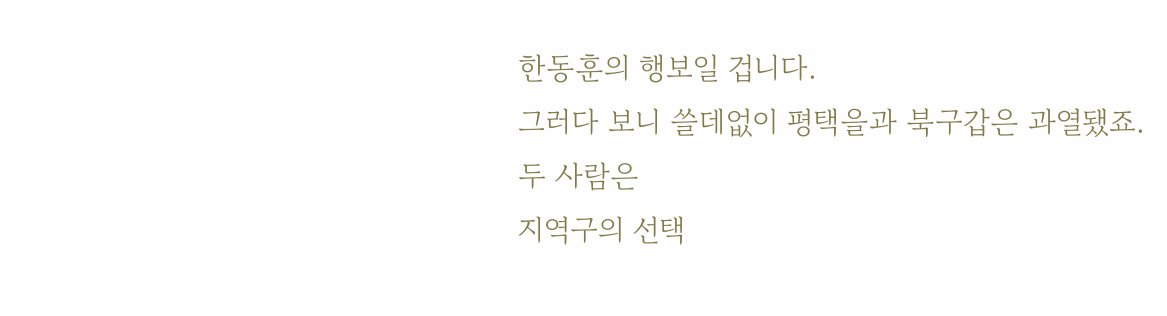한동훈의 행보일 겁니다.
그러다 보니 쓸데없이 평택을과 북구갑은 과열됐죠.
두 사람은
지역구의 선택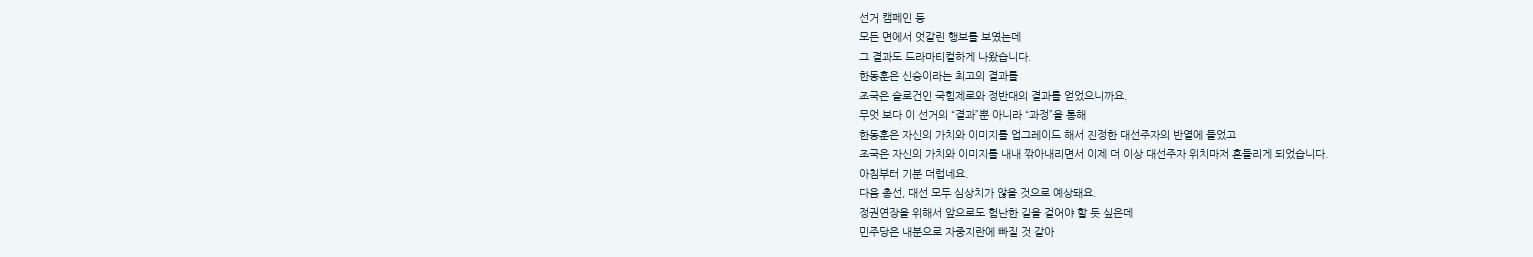선거 캠페인 등
모든 면에서 엇갈린 행보를 보였는데
그 결과도 드라마티컬하게 나왔습니다.
한동훈은 신승이라는 최고의 결과를
조국은 슬로건인 국힘제로와 정반대의 결과를 얻었으니까요.
무엇 보다 이 선거의 “결과”뿐 아니라 “과정”을 통해
한동훈은 자신의 가치와 이미지를 업그레이드 해서 진정한 대선주자의 반열에 들었고
조국은 자신의 가치와 이미지를 내내 깎아내리면서 이제 더 이상 대선주자 위치마저 흔들리게 되었습니다.
아침부터 기분 더럽네요.
다음 총선, 대선 모두 심상치가 않을 것으로 예상돼요.
정권연장을 위해서 앞으로도 험난한 길을 걸어야 할 듯 싶은데
민주당은 내분으로 자중지란에 빠질 것 같아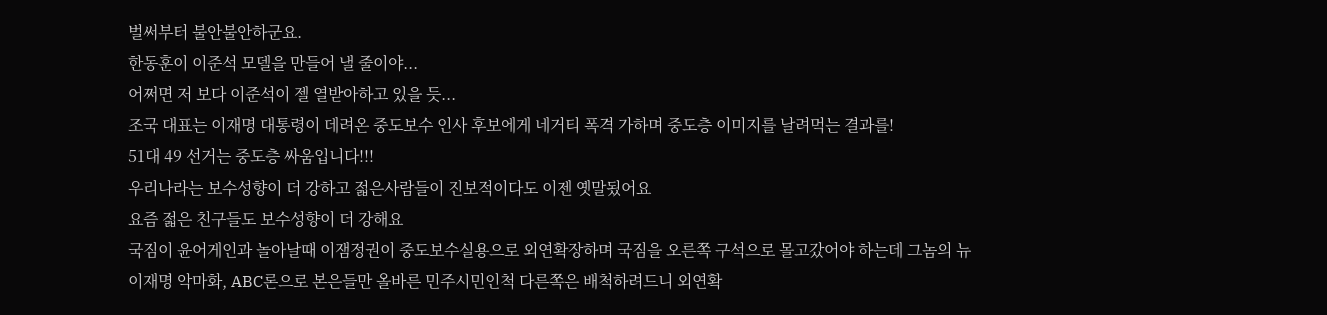벌써부터 불안불안하군요.
한동훈이 이준석 모델을 만들어 낼 줄이야...
어쩌면 저 보다 이준석이 젤 열받아하고 있을 듯...
조국 대표는 이재명 대통령이 데려온 중도보수 인사 후보에게 네거티 폭격 가하며 중도층 이미지를 날려먹는 결과를!
51대 49 선거는 중도층 싸움입니다!!!
우리나라는 보수성향이 더 강하고 젋은사람들이 진보적이다도 이젠 옛말됬어요
요즘 젋은 친구들도 보수성향이 더 강해요
국짐이 윤어게인과 놀아날때 이잼정권이 중도보수실용으로 외연확장하며 국짐을 오른쪽 구석으로 몰고갔어야 하는데 그놈의 뉴이재명 악마화, ABC론으로 본은들만 올바른 민주시민인척 다른쪽은 배척하려드니 외연확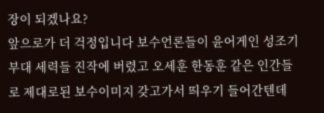장이 되겠나요?
앞으로가 더 걱정입니다 보수언론들이 윤어게인 성조기 부대 세력들 진작에 버렸고 오세훈 한동훈 같은 인간들로 제대로된 보수이미지 갖고가서 띄우기 들어간텐데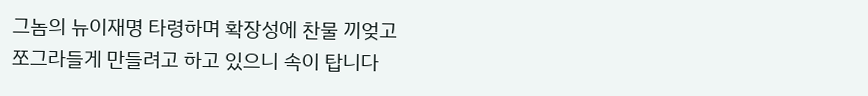그놈의 뉴이재명 타령하며 확장성에 찬물 끼엊고
쪼그라들게 만들려고 하고 있으니 속이 탑니다